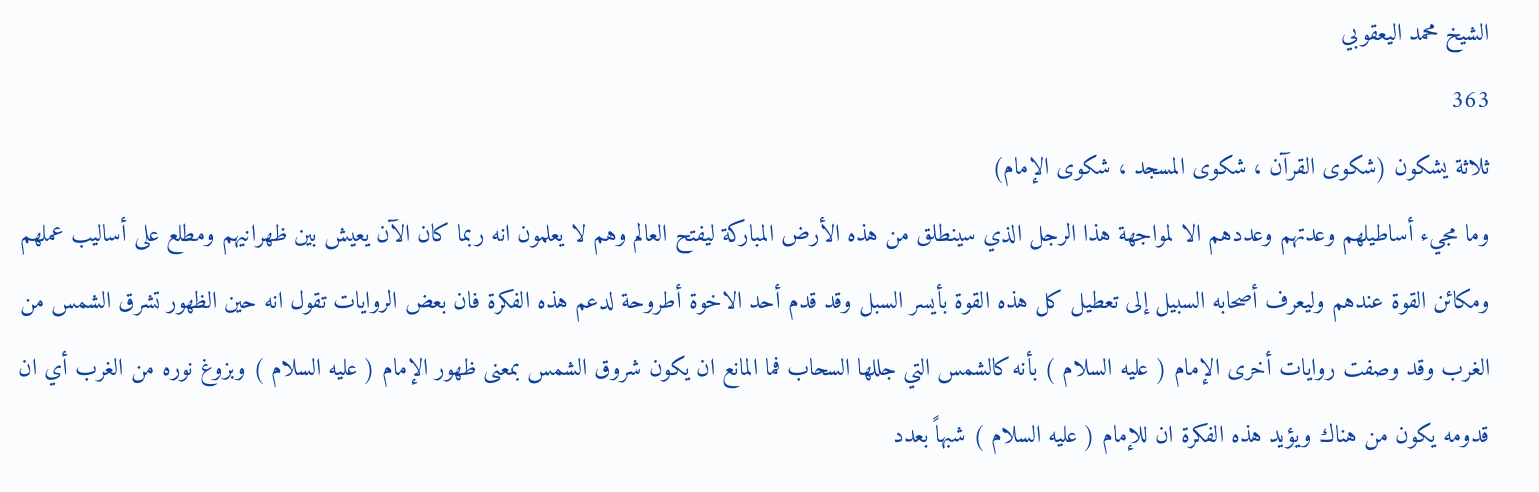الشيخ محمد اليعقوبي
363
ثلاثة يشكون (شكوى القرآن ، شكوى المسجد ، شكوى الإمام)
وما مجيء أساطيلهم وعدتهم وعددهم الا لمواجهة هذا الرجل الذي سينطلق من هذه الأرض المباركة ليفتح العالم وهم لا يعلمون انه ربما كان الآن يعيش بين ظهرانيهم ومطلع على أساليب عملهم ومكائن القوة عندهم وليعرف أصحابه السبيل إلى تعطيل كل هذه القوة بأيسر السبل وقد قدم أحد الاخوة أطروحة لدعم هذه الفكرة فان بعض الروايات تقول انه حين الظهور تشرق الشمس من الغرب وقد وصفت روايات أخرى الإمام ( عليه السلام ) بأنه كالشمس التي جللها السحاب فما المانع ان يكون شروق الشمس بمعنى ظهور الإمام ( عليه السلام ) وبزوغ نوره من الغرب أي ان قدومه يكون من هناك ويؤيد هذه الفكرة ان للإمام ( عليه السلام ) شبهاً بعدد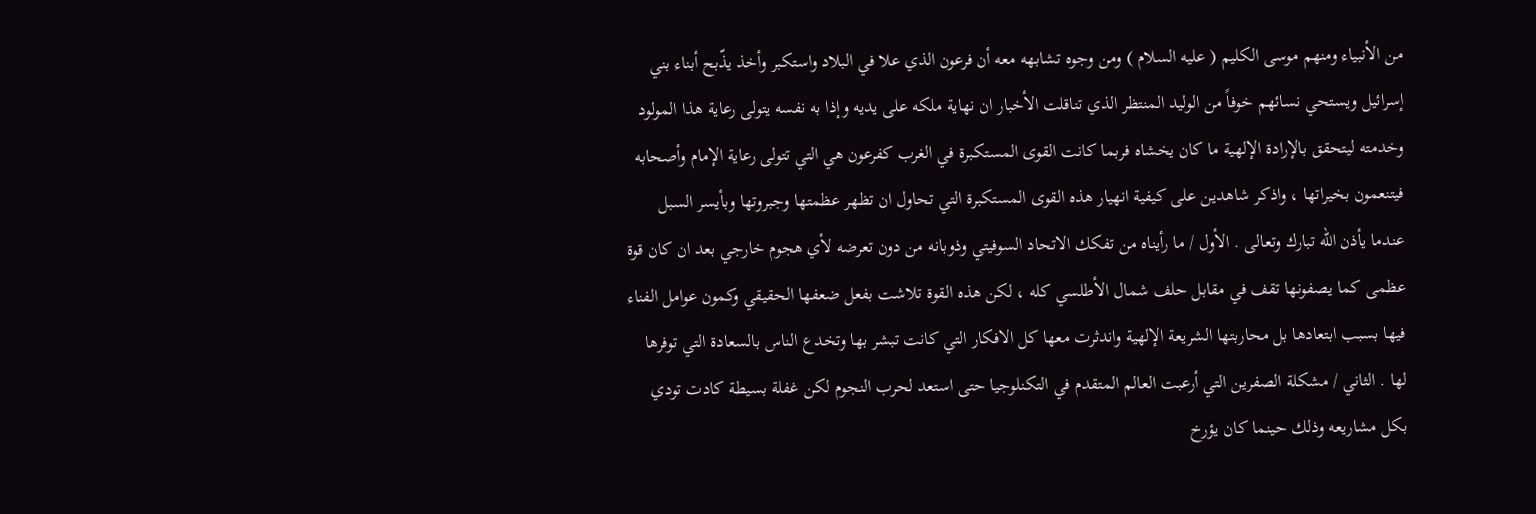من الأنبياء ومنهم موسى الكليم ( عليه السلام ) ومن وجوه تشابهه معه أن فرعون الذي علا في البلاد واستكبر وأخذ يذّبح أبناء بني إسرائيل ويستحي نسائهم خوفاً من الوليد المنتظر الذي تناقلت الأخبار ان نهاية ملكه على يديه وإذا به نفسه يتولى رعاية هذا المولود وخدمته ليتحقق بالإرادة الإلهية ما كان يخشاه فربما كانت القوى المستكبرة في الغرب كفرعون هي التي تتولى رعاية الإمام وأصحابه فيتنعمون بخيراتها ، واذكر شاهدين على كيفية انهيار هذه القوى المستكبرة التي تحاول ان تظهر عظمتها وجبروتها وبأيسر السبل عندما يأذن الله تبارك وتعالى . الأول / ما رأيناه من تفكك الاتحاد السوفيتي وذوبانه من دون تعرضه لأي هجوم خارجي بعد ان كان قوة عظمى كما يصفونها تقف في مقابل حلف شمال الأطلسي كله ، لكن هذه القوة تلاشت بفعل ضعفها الحقيقي وكمون عوامل الفناء فيها بسبب ابتعادها بل محاربتها الشريعة الإلهية واندثرت معها كل الافكار التي كانت تبشر بها وتخدع الناس بالسعادة التي توفرها لها . الثاني / مشكلة الصفرين التي أرعبت العالم المتقدم في التكنلوجيا حتى استعد لحرب النجوم لكن غفلة بسيطة كادت تودي بكل مشاريعه وذلك حينما كان يؤرخ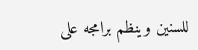للسنين وينظم برامجه على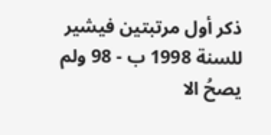ذكر أول مرتبتين فيشير للسنة 1998 ب - 98 ولم يصحُ الا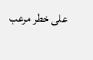على خطر مرعب